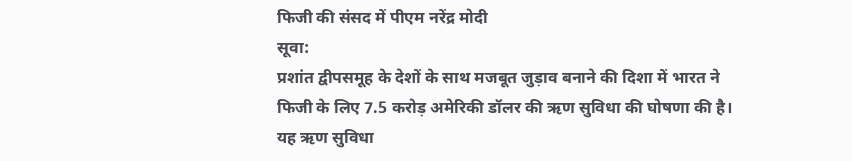फिजी की संसद में पीएम नरेंद्र मोदी
सूवा:
प्रशांत द्वीपसमूह के देशों के साथ मजबूत जुड़ाव बनाने की दिशा में भारत ने फिजी के लिए 7.5 करोड़ अमेरिकी डॉलर की ऋण सुविधा की घोषणा की है। यह ऋण सुविधा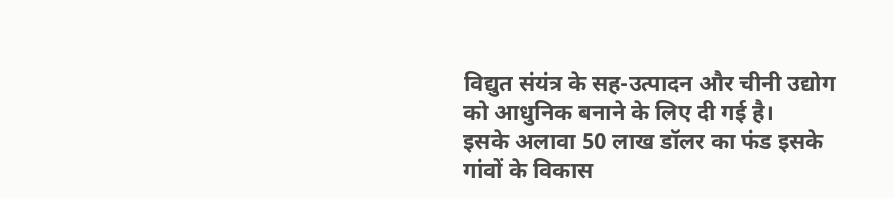विद्युत संयंत्र के सह-उत्पादन और चीनी उद्योग को आधुनिक बनाने के लिए दी गई है।
इसके अलावा 50 लाख डॉलर का फंड इसके गांवों के विकास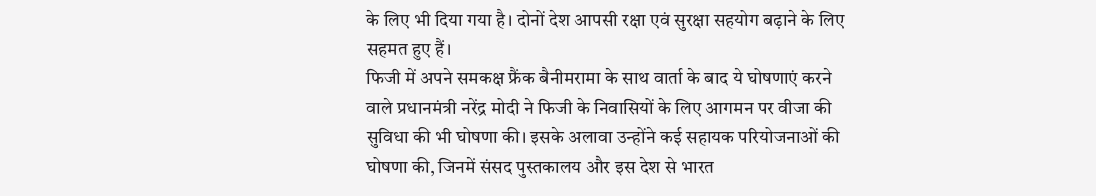के लिए भी दिया गया है। दोनों देश आपसी रक्षा एवं सुरक्षा सहयोग बढ़ाने के लिए सहमत हुए हैं।
फिजी में अपने समकक्ष फ्रैंक बैनीमरामा के साथ वार्ता के बाद ये घोषणाएं करने वाले प्रधानमंत्री नरेंद्र मोदी ने फिजी के निवासियों के लिए आगमन पर वीजा की सुविधा की भी घोषणा की। इसके अलावा उन्होंने कई सहायक परियोजनाओं की घोषणा की, जिनमें संसद पुस्तकालय और इस देश से भारत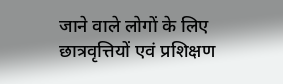जाने वाले लोगों के लिए छात्रवृत्तियों एवं प्रशिक्षण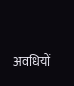अवधियों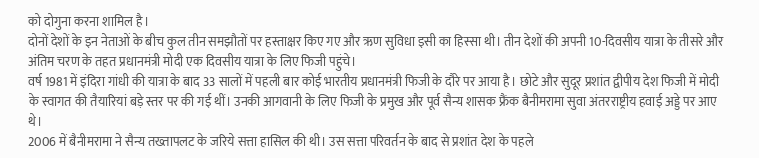को दोगुना करना शामिल है।
दोनों देशों के इन नेताओं के बीच कुल तीन समझौतों पर हस्ताक्षर किए गए और ऋण सुविधा इसी का हिस्सा थी। तीन देशों की अपनी 10-दिवसीय यात्रा के तीसरे और अंतिम चरण के तहत प्रधानमंत्री मोदी एक दिवसीय यात्रा के लिए फिजी पहुंचे।
वर्ष 1981 में इंदिरा गांधी की यात्रा के बाद 33 सालों में पहली बार कोई भारतीय प्रधानमंत्री फिजी के दौरे पर आया है। छोटे और सुदूर प्रशांत द्वीपीय देश फिजी में मोदी के स्वागत की तैयारियां बड़े स्तर पर की गई थीं। उनकी आगवानी के लिए फिजी के प्रमुख और पूर्व सैन्य शासक फ्रैंक बैनीमरामा सुवा अंतरराष्ट्रीय हवाई अड्डे पर आए थे।
2006 में बैनीमरामा ने सैन्य तख्तापलट के जरिये सत्ता हासिल की थी। उस सत्ता परिवर्तन के बाद से प्रशांत देश के पहले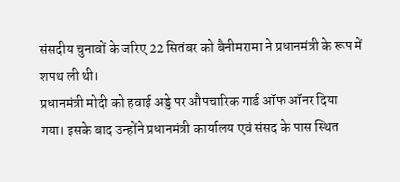संसदीय चुनावों के जरिए 22 सितंबर को बैनीमरामा ने प्रधानमंत्री के रूप में शपथ ली थी।
प्रधानमंत्री मोदी को हवाई अड्डे पर औपचारिक गार्ड ऑफ ऑनर दिया गया। इसके बाद उन्होंने प्रधानमंत्री कार्यालय एवं संसद के पास स्थित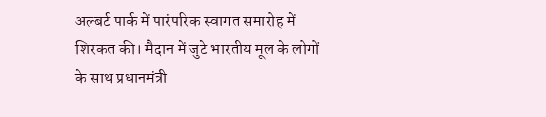अल्बर्ट पार्क में पारंपरिक स्वागत समारोह में शिरकत की। मैदान में जुटे भारतीय मूल के लोगों के साथ प्रधानमंत्री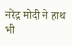नरेंद्र मोदी ने हाथ भी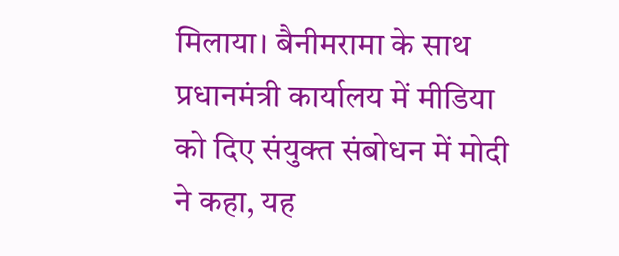मिलाया। बैनीमरामा के साथ प्रधानमंत्री कार्यालय में मीडिया को दिए संयुक्त संबोधन में मोदी ने कहा, यह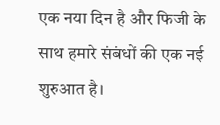एक नया दिन है और फिजी के साथ हमारे संबंधों की एक नई शुरुआत है।